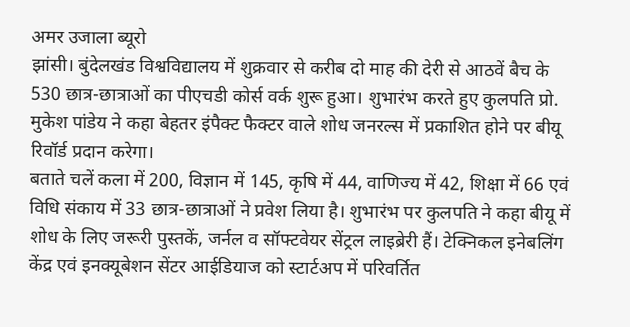अमर उजाला ब्यूरो
झांसी। बुंदेलखंड विश्वविद्यालय में शुक्रवार से करीब दो माह की देरी से आठवें बैच के 530 छात्र-छात्राओं का पीएचडी कोर्स वर्क शुरू हुआ। शुभारंभ करते हुए कुलपति प्रो. मुकेश पांडेय ने कहा बेहतर इंपैक्ट फैक्टर वाले शोध जनरल्स में प्रकाशित होने पर बीयू रिवॉर्ड प्रदान करेगा।
बताते चलें कला में 200, विज्ञान में 145, कृषि में 44, वाणिज्य में 42, शिक्षा में 66 एवं विधि संकाय में 33 छात्र-छात्राओं ने प्रवेश लिया है। शुभारंभ पर कुलपति ने कहा बीयू में शोध के लिए जरूरी पुस्तकें, जर्नल व सॉफ्टवेयर सेंट्रल लाइब्रेरी हैं। टेक्निकल इनेबलिंग केंद्र एवं इनक्यूबेशन सेंटर आईडियाज को स्टार्टअप में परिवर्तित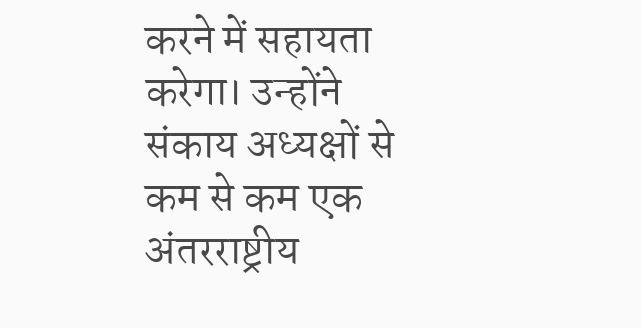करने में सहायता करेगा। उन्होंने संकाय अध्यक्षों से कम से कम एक अंतरराष्ट्रीय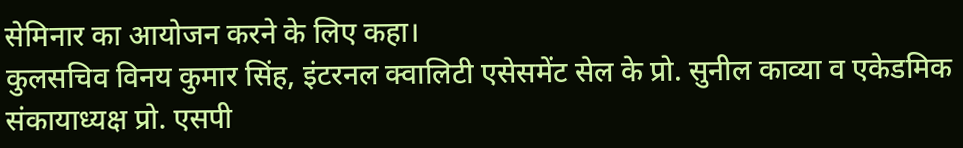सेमिनार का आयोजन करने के लिए कहा।
कुलसचिव विनय कुमार सिंह, इंटरनल क्वालिटी एसेसमेंट सेल के प्रो. सुनील काव्या व एकेडमिक संकायाध्यक्ष प्रो. एसपी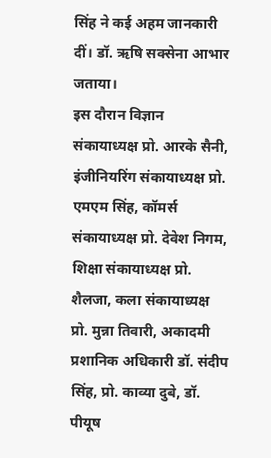सिंह ने कई अहम जानकारी दीं। डॉ. ऋषि सक्सेना आभार जताया।
इस दौरान विज्ञान संकायाध्यक्ष प्रो. आरके सैनी, इंजीनियरिंग संकायाध्यक्ष प्रो. एमएम सिंह, कॉमर्स संकायाध्यक्ष प्रो. देवेश निगम, शिक्षा संकायाध्यक्ष प्रो. शैलजा, कला संकायाध्यक्ष प्रो. मुन्ना तिवारी, अकादमी प्रशानिक अधिकारी डॉ. संदीप सिंह, प्रो. काव्या दुबे, डॉ. पीयूष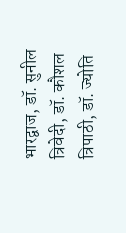भारद्वाज, डॉ. सुनील त्रिवेदी, डॉ. कौशल त्रिपाठी, डॉ. ज्योति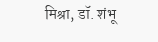मिश्रा, डॉ. शंभू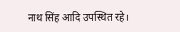नाथ सिंह आदि उपस्थित रहे।